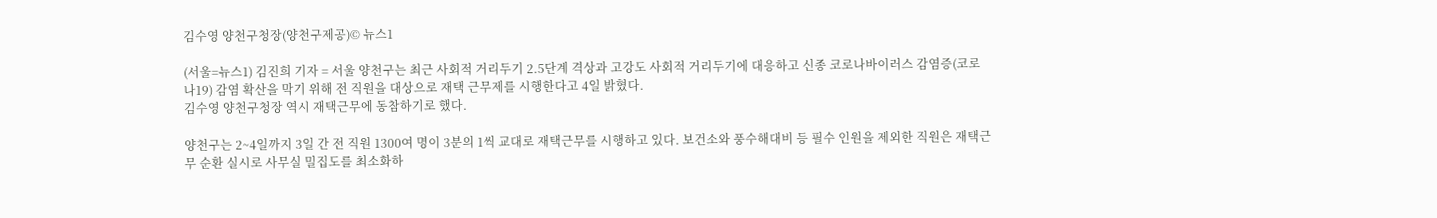김수영 양천구청장(양천구제공)© 뉴스1

(서울=뉴스1) 김진희 기자 = 서울 양천구는 최근 사회적 거리두기 2.5단계 격상과 고강도 사회적 거리두기에 대응하고 신종 코로나바이러스 감염증(코로나19) 감염 확산을 막기 위해 전 직원을 대상으로 재택 근무제를 시행한다고 4일 밝혔다.
김수영 양천구청장 역시 재택근무에 동참하기로 했다.

양천구는 2~4일까지 3일 간 전 직원 1300여 명이 3분의 1씩 교대로 재택근무를 시행하고 있다. 보건소와 풍수해대비 등 필수 인원을 제외한 직원은 재택근무 순환 실시로 사무실 밀집도를 최소화하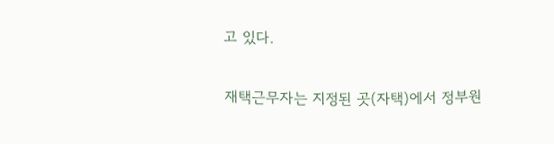고 있다.


재택근무자는 지정된 곳(자택)에서 정부원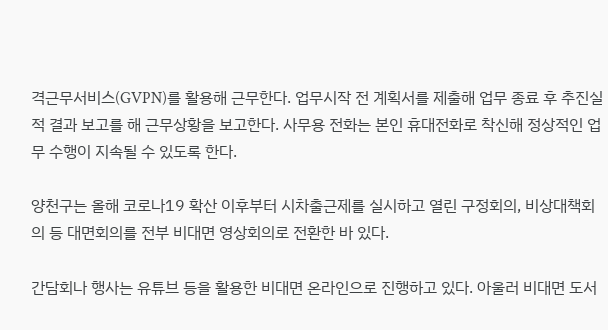격근무서비스(GVPN)를 활용해 근무한다. 업무시작 전 계획서를 제출해 업무 종료 후 추진실적 결과 보고를 해 근무상황을 보고한다. 사무용 전화는 본인 휴대전화로 착신해 정상적인 업무 수행이 지속될 수 있도록 한다.

양천구는 올해 코로나19 확산 이후부터 시차출근제를 실시하고 열린 구정회의, 비상대책회의 등 대면회의를 전부 비대면 영상회의로 전환한 바 있다.

간담회나 행사는 유튜브 등을 활용한 비대면 온라인으로 진행하고 있다. 아울러 비대면 도서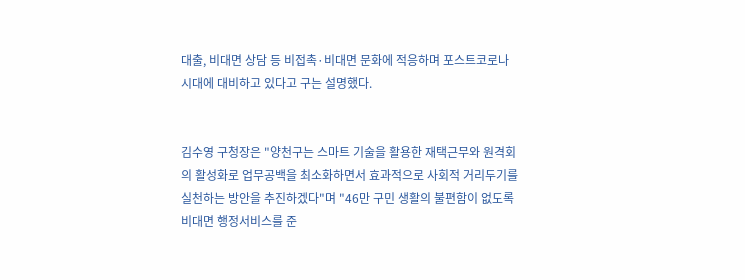대출, 비대면 상담 등 비접촉·비대면 문화에 적응하며 포스트코로나 시대에 대비하고 있다고 구는 설명했다.


김수영 구청장은 "양천구는 스마트 기술을 활용한 재택근무와 원격회의 활성화로 업무공백을 최소화하면서 효과적으로 사회적 거리두기를 실천하는 방안을 추진하겠다"며 "46만 구민 생활의 불편함이 없도록 비대면 행정서비스를 준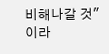비해나갈 것"이라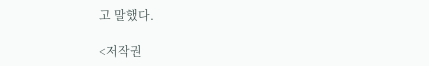고 말했다.

<저작권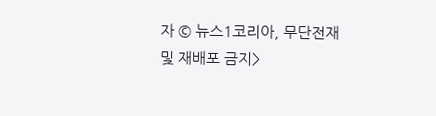자 © 뉴스1코리아, 무단전재 및 재배포 금지>